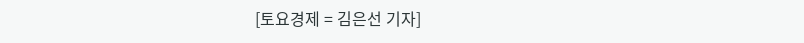[토요경제 = 김은선 기자]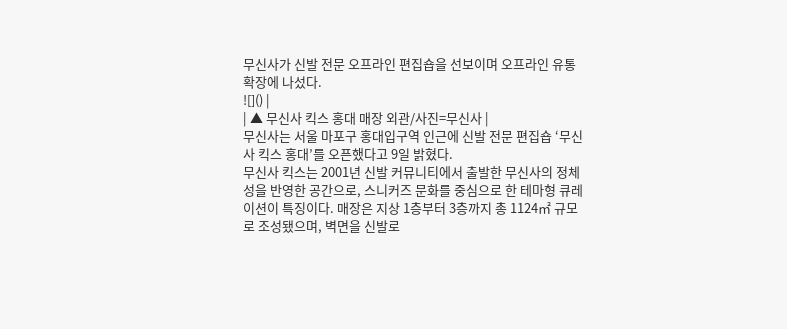무신사가 신발 전문 오프라인 편집숍을 선보이며 오프라인 유통 확장에 나섰다.
![]() |
| ▲ 무신사 킥스 홍대 매장 외관/사진=무신사 |
무신사는 서울 마포구 홍대입구역 인근에 신발 전문 편집숍 ‘무신사 킥스 홍대’를 오픈했다고 9일 밝혔다.
무신사 킥스는 2001년 신발 커뮤니티에서 출발한 무신사의 정체성을 반영한 공간으로, 스니커즈 문화를 중심으로 한 테마형 큐레이션이 특징이다. 매장은 지상 1층부터 3층까지 총 1124㎡ 규모로 조성됐으며, 벽면을 신발로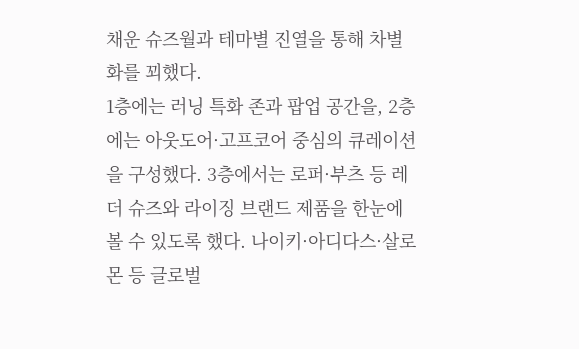채운 슈즈월과 테마별 진열을 통해 차별화를 꾀했다.
1층에는 러닝 특화 존과 팝업 공간을, 2층에는 아웃도어·고프코어 중심의 큐레이션을 구성했다. 3층에서는 로퍼·부츠 등 레더 슈즈와 라이징 브랜드 제품을 한눈에 볼 수 있도록 했다. 나이키·아디다스·살로몬 등 글로벌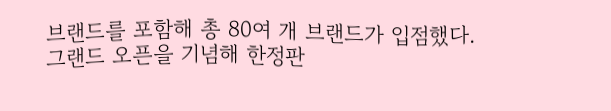브랜드를 포함해 총 80여 개 브랜드가 입점했다.
그랜드 오픈을 기념해 한정판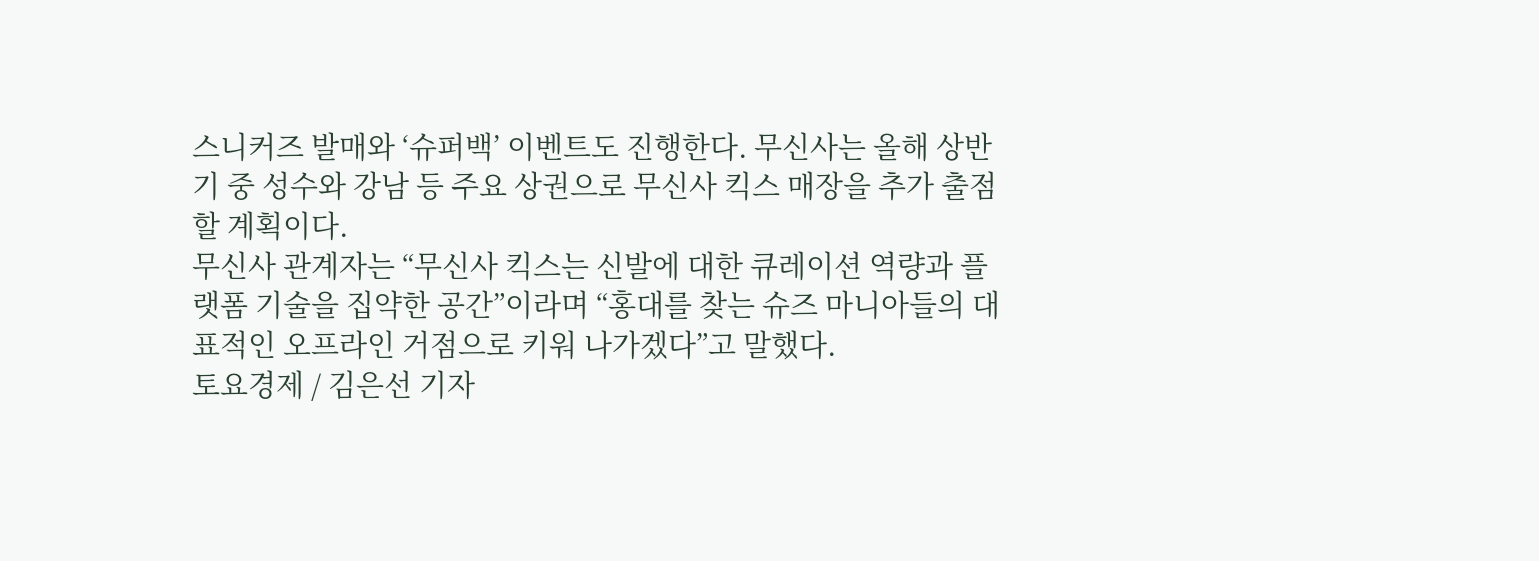스니커즈 발매와 ‘슈퍼백’ 이벤트도 진행한다. 무신사는 올해 상반기 중 성수와 강남 등 주요 상권으로 무신사 킥스 매장을 추가 출점할 계획이다.
무신사 관계자는 “무신사 킥스는 신발에 대한 큐레이션 역량과 플랫폼 기술을 집약한 공간”이라며 “홍대를 찾는 슈즈 마니아들의 대표적인 오프라인 거점으로 키워 나가겠다”고 말했다.
토요경제 / 김은선 기자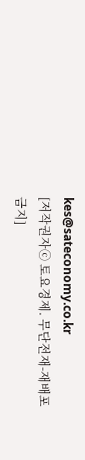kes@sateconomy.co.kr
[저작권자ⓒ 토요경제. 무단전재-재배포 금지]